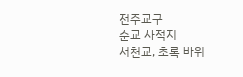전주교구
순교 사적지
서천교, 초록 바위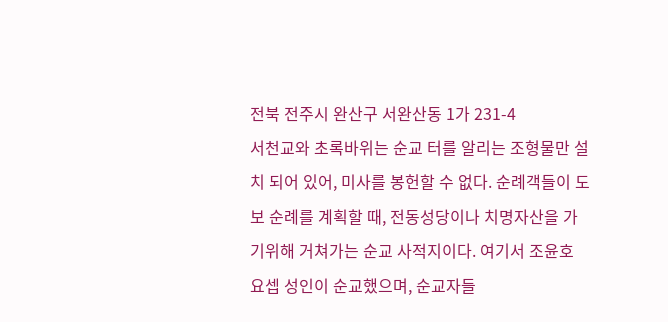전북 전주시 완산구 서완산동 1가 231-4
서천교와 초록바위는 순교 터를 알리는 조형물만 설치 되어 있어, 미사를 봉헌할 수 없다. 순례객들이 도보 순례를 계획할 때, 전동성당이나 치명자산을 가기위해 거쳐가는 순교 사적지이다. 여기서 조윤호 요셉 성인이 순교했으며, 순교자들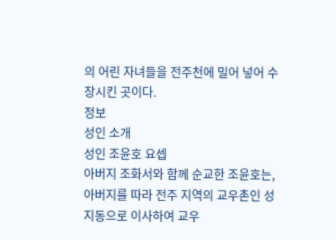의 어린 자녀들을 전주천에 밀어 넣어 수장시킨 곳이다.
정보
성인 소개
성인 조윤호 요셉
아버지 조화서와 함께 순교한 조윤호는, 아버지를 따라 전주 지역의 교우촌인 성지동으로 이사하여 교우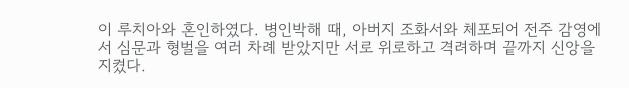이 루치아와 혼인하였다. 병인박해 때, 아버지 조화서와 체포되어 전주 감영에서 심문과 형벌을 여러 차례 받았지만 서로 위로하고 격려하며 끝까지 신앙을 지켰다.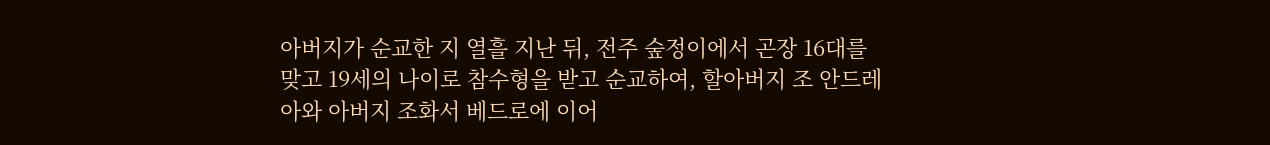아버지가 순교한 지 열흘 지난 뒤, 전주 숲정이에서 곤장 16대를 맞고 19세의 나이로 참수형을 받고 순교하여, 할아버지 조 안드레아와 아버지 조화서 베드로에 이어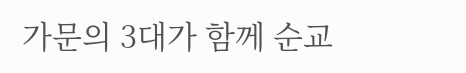가문의 3대가 함께 순교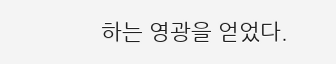하는 영광을 얻었다.